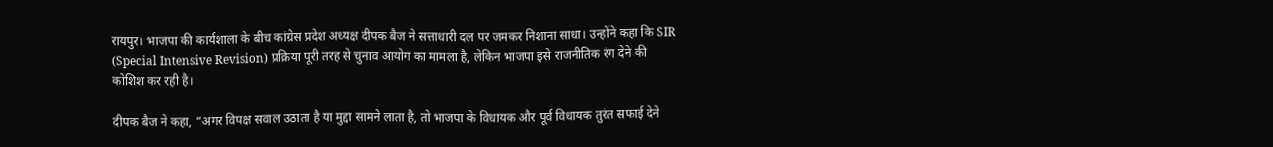रायपुर। भाजपा की कार्यशाला के बीच कांग्रेस प्रदेश अध्यक्ष दीपक बैज ने सत्ताधारी दल पर जमकर निशाना साधा। उन्होंने कहा कि SIR (Special Intensive Revision) प्रक्रिया पूरी तरह से चुनाव आयोग का मामला है, लेकिन भाजपा इसे राजनीतिक रंग देने की कोशिश कर रही है।

दीपक बैज ने कहा, “अगर विपक्ष सवाल उठाता है या मुद्दा सामने लाता है, तो भाजपा के विधायक और पूर्व विधायक तुरंत सफाई देने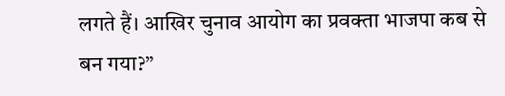लगते हैं। आखिर चुनाव आयोग का प्रवक्ता भाजपा कब से बन गया?”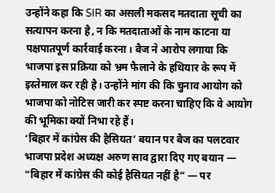उन्होंने कहा कि SIR का असली मकसद मतदाता सूची का सत्यापन करना है, न कि मतदाताओं के नाम काटना या पक्षपातपूर्ण कार्रवाई करना। बैज ने आरोप लगाया कि भाजपा इस प्रक्रिया को भ्रम फैलाने के हथियार के रूप में इस्तेमाल कर रही है। उन्होंने मांग की कि चुनाव आयोग को भाजपा को नोटिस जारी कर स्पष्ट करना चाहिए कि वे आयोग की भूमिका क्यों निभा रहे हैं।
‘बिहार में कांग्रेस की हैसियत’ बयान पर बैज का पलटवार
भाजपा प्रदेश अध्यक्ष अरुण साव द्वारा दिए गए बयान — “बिहार में कांग्रेस की कोई हैसियत नहीं है” — पर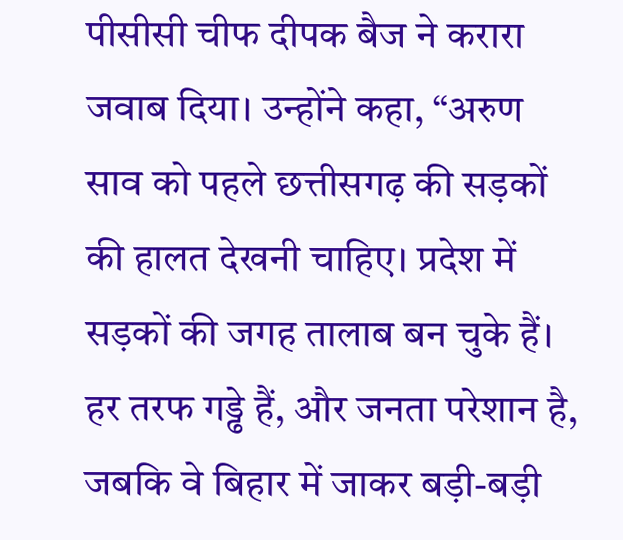पीसीसी चीफ दीपक बैज ने करारा जवाब दिया। उन्होंने कहा, “अरुण साव को पहले छत्तीसगढ़ की सड़कों की हालत देखनी चाहिए। प्रदेश में सड़कों की जगह तालाब बन चुके हैं। हर तरफ गड्ढे हैं, और जनता परेशान है, जबकि वे बिहार में जाकर बड़ी-बड़ी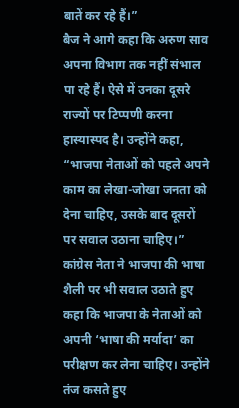बातें कर रहे हैं।”
बैज ने आगे कहा कि अरुण साव अपना विभाग तक नहीं संभाल पा रहे हैं। ऐसे में उनका दूसरे राज्यों पर टिप्पणी करना हास्यास्पद है। उन्होंने कहा, “भाजपा नेताओं को पहले अपने काम का लेखा-जोखा जनता को देना चाहिए, उसके बाद दूसरों पर सवाल उठाना चाहिए।”
कांग्रेस नेता ने भाजपा की भाषा शैली पर भी सवाल उठाते हुए कहा कि भाजपा के नेताओं को अपनी ‘भाषा की मर्यादा’ का परीक्षण कर लेना चाहिए। उन्होंने तंज कसते हुए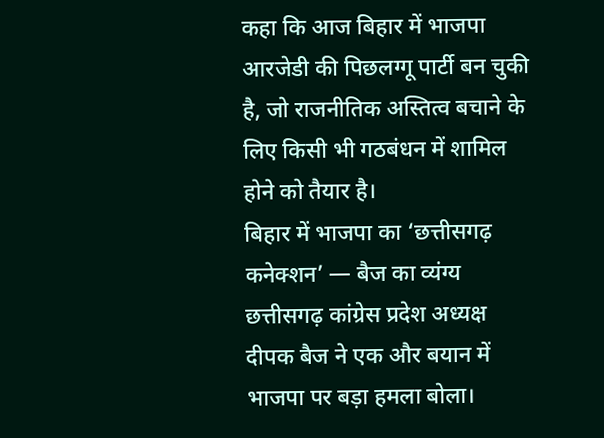कहा कि आज बिहार में भाजपा आरजेडी की पिछलग्गू पार्टी बन चुकी है, जो राजनीतिक अस्तित्व बचाने के लिए किसी भी गठबंधन में शामिल होने को तैयार है।
बिहार में भाजपा का ‘छत्तीसगढ़ कनेक्शन’ — बैज का व्यंग्य
छत्तीसगढ़ कांग्रेस प्रदेश अध्यक्ष दीपक बैज ने एक और बयान में भाजपा पर बड़ा हमला बोला।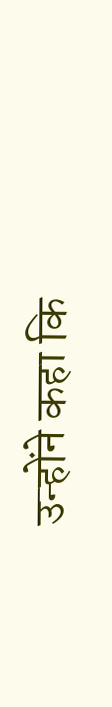उन्होंने कहा कि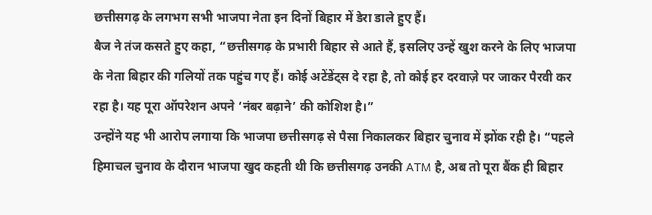छत्तीसगढ़ के लगभग सभी भाजपा नेता इन दिनों बिहार में डेरा डाले हुए हैं।
बैज ने तंज कसते हुए कहा, “छत्तीसगढ़ के प्रभारी बिहार से आते हैं, इसलिए उन्हें खुश करने के लिए भाजपा के नेता बिहार की गलियों तक पहुंच गए हैं। कोई अटेंडेंट्स दे रहा है, तो कोई हर दरवाज़े पर जाकर पैरवी कर रहा है। यह पूरा ऑपरेशन अपने ‘नंबर बढ़ाने’ की कोशिश है।”
उन्होंने यह भी आरोप लगाया कि भाजपा छत्तीसगढ़ से पैसा निकालकर बिहार चुनाव में झोंक रही है। “पहले हिमाचल चुनाव के दौरान भाजपा खुद कहती थी कि छत्तीसगढ़ उनकी ATM है, अब तो पूरा बैंक ही बिहार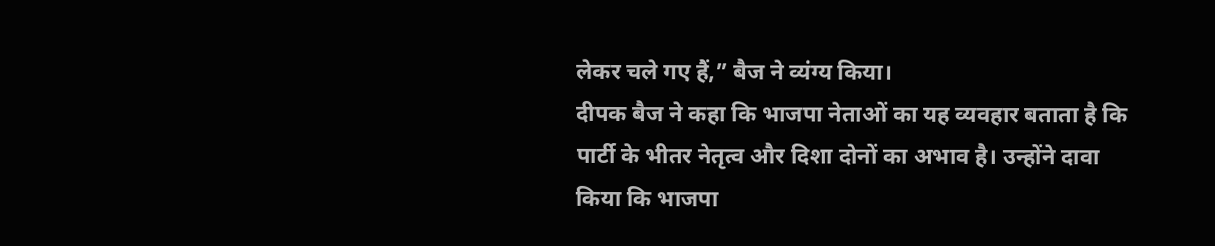लेकर चले गए हैं,” बैज ने व्यंग्य किया।
दीपक बैज ने कहा कि भाजपा नेताओं का यह व्यवहार बताता है कि पार्टी के भीतर नेतृत्व और दिशा दोनों का अभाव है। उन्होंने दावा किया कि भाजपा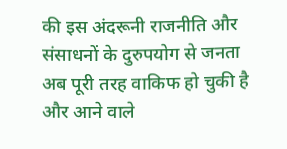की इस अंदरूनी राजनीति और संसाधनों के दुरुपयोग से जनता अब पूरी तरह वाकिफ हो चुकी है और आने वाले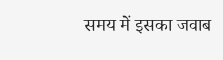समय में इसका जवाब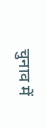चुनाव में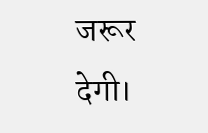जरूर देगी।